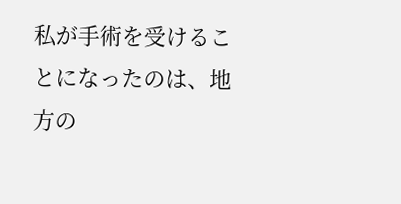私が手術を受けることになったのは、地方の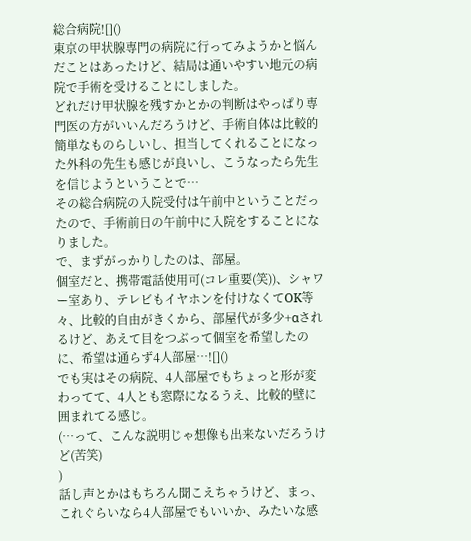総合病院![]()
東京の甲状腺専門の病院に行ってみようかと悩んだことはあったけど、結局は通いやすい地元の病院で手術を受けることにしました。
どれだけ甲状腺を残すかとかの判断はやっぱり専門医の方がいいんだろうけど、手術自体は比較的簡単なものらしいし、担当してくれることになった外科の先生も感じが良いし、こうなったら先生を信じようということで…
その総合病院の入院受付は午前中ということだったので、手術前日の午前中に入院をすることになりました。
で、まずがっかりしたのは、部屋。
個室だと、携帯電話使用可(コレ重要(笑))、シャワー室あり、テレビもイヤホンを付けなくてOK等々、比較的自由がきくから、部屋代が多少+αされるけど、あえて目をつぶって個室を希望したのに、希望は通らず4人部屋…![]()
でも実はその病院、4人部屋でもちょっと形が変わってて、4人とも窓際になるうえ、比較的壁に囲まれてる感じ。
(…って、こんな説明じゃ想像も出来ないだろうけど(苦笑)
)
話し声とかはもちろん聞こえちゃうけど、まっ、これぐらいなら4人部屋でもいいか、みたいな感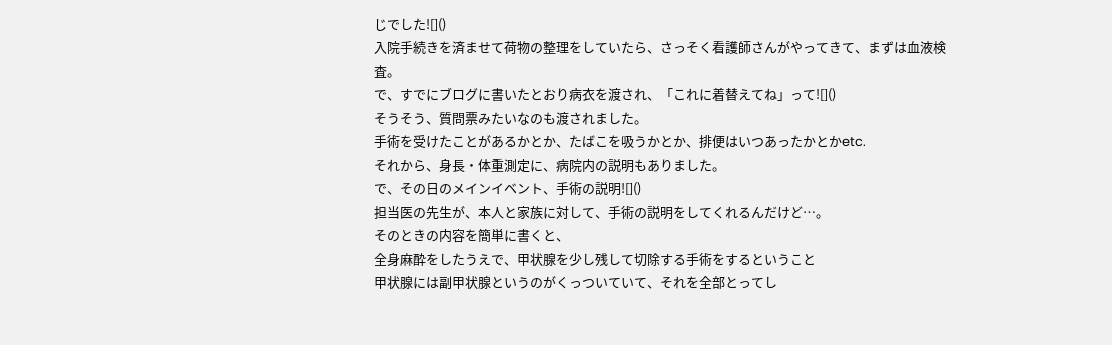じでした![]()
入院手続きを済ませて荷物の整理をしていたら、さっそく看護師さんがやってきて、まずは血液検査。
で、すでにブログに書いたとおり病衣を渡され、「これに着替えてね」って![]()
そうそう、質問票みたいなのも渡されました。
手術を受けたことがあるかとか、たばこを吸うかとか、排便はいつあったかとかetc.
それから、身長・体重測定に、病院内の説明もありました。
で、その日のメインイベント、手術の説明![]()
担当医の先生が、本人と家族に対して、手術の説明をしてくれるんだけど…。
そのときの内容を簡単に書くと、
全身麻酔をしたうえで、甲状腺を少し残して切除する手術をするということ
甲状腺には副甲状腺というのがくっついていて、それを全部とってし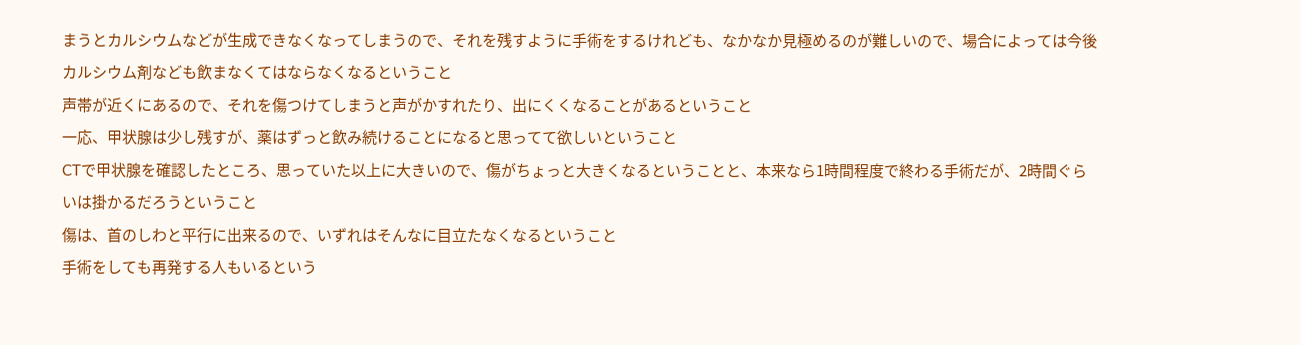まうとカルシウムなどが生成できなくなってしまうので、それを残すように手術をするけれども、なかなか見極めるのが難しいので、場合によっては今後カルシウム剤なども飲まなくてはならなくなるということ
声帯が近くにあるので、それを傷つけてしまうと声がかすれたり、出にくくなることがあるということ
一応、甲状腺は少し残すが、薬はずっと飲み続けることになると思ってて欲しいということ
CTで甲状腺を確認したところ、思っていた以上に大きいので、傷がちょっと大きくなるということと、本来なら1時間程度で終わる手術だが、2時間ぐらいは掛かるだろうということ
傷は、首のしわと平行に出来るので、いずれはそんなに目立たなくなるということ
手術をしても再発する人もいるという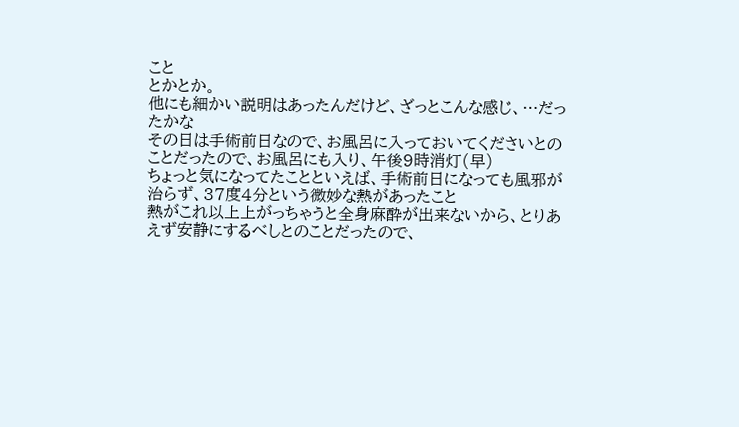こと
とかとか。
他にも細かい説明はあったんだけど、ざっとこんな感じ、…だったかな
その日は手術前日なので、お風呂に入っておいてくださいとのことだったので、お風呂にも入り、午後9時消灯(早)
ちょっと気になってたことといえば、手術前日になっても風邪が治らず、37度4分という微妙な熱があったこと
熱がこれ以上上がっちゃうと全身麻酔が出来ないから、とりあえず安静にするべしとのことだったので、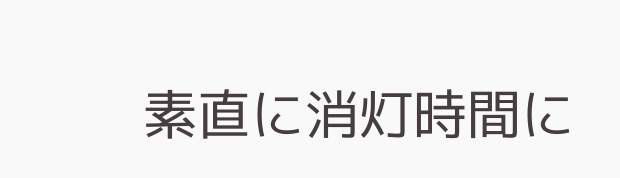素直に消灯時間に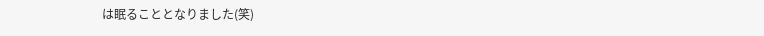は眠ることとなりました(笑)